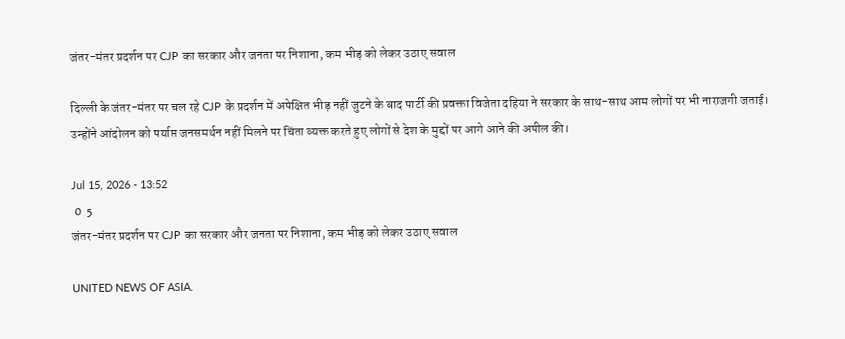जंतर-मंतर प्रदर्शन पर CJP का सरकार और जनता पर निशाना, कम भीड़ को लेकर उठाए सवाल

दिल्ली के जंतर-मंतर पर चल रहे CJP के प्रदर्शन में अपेक्षित भीड़ नहीं जुटने के बाद पार्टी की प्रवक्ता विजेता दहिया ने सरकार के साथ-साथ आम लोगों पर भी नाराजगी जताई। उन्होंने आंदोलन को पर्याप्त जनसमर्थन नहीं मिलने पर चिंता व्यक्त करते हुए लोगों से देश के मुद्दों पर आगे आने की अपील की।

Jul 15, 2026 - 13:52
 0  5
जंतर-मंतर प्रदर्शन पर CJP का सरकार और जनता पर निशाना, कम भीड़ को लेकर उठाए सवाल

UNITED NEWS OF ASIA.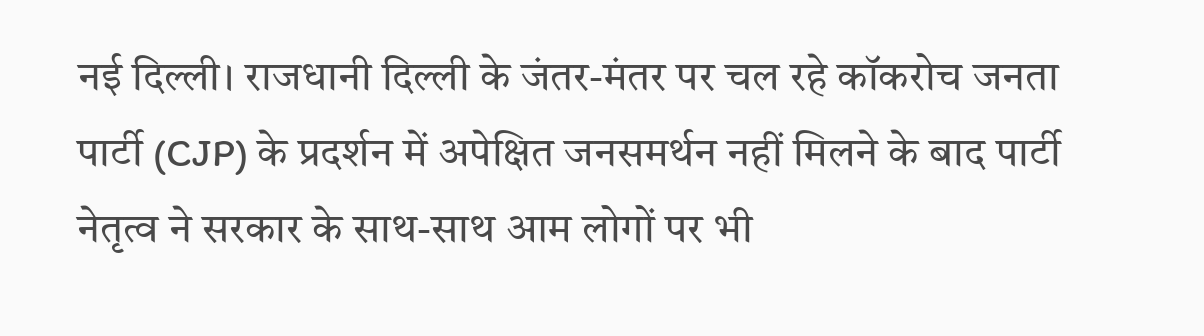नई दिल्ली। राजधानी दिल्ली के जंतर-मंतर पर चल रहे कॉकरोच जनता पार्टी (CJP) के प्रदर्शन में अपेक्षित जनसमर्थन नहीं मिलने के बाद पार्टी नेतृत्व ने सरकार के साथ-साथ आम लोगों पर भी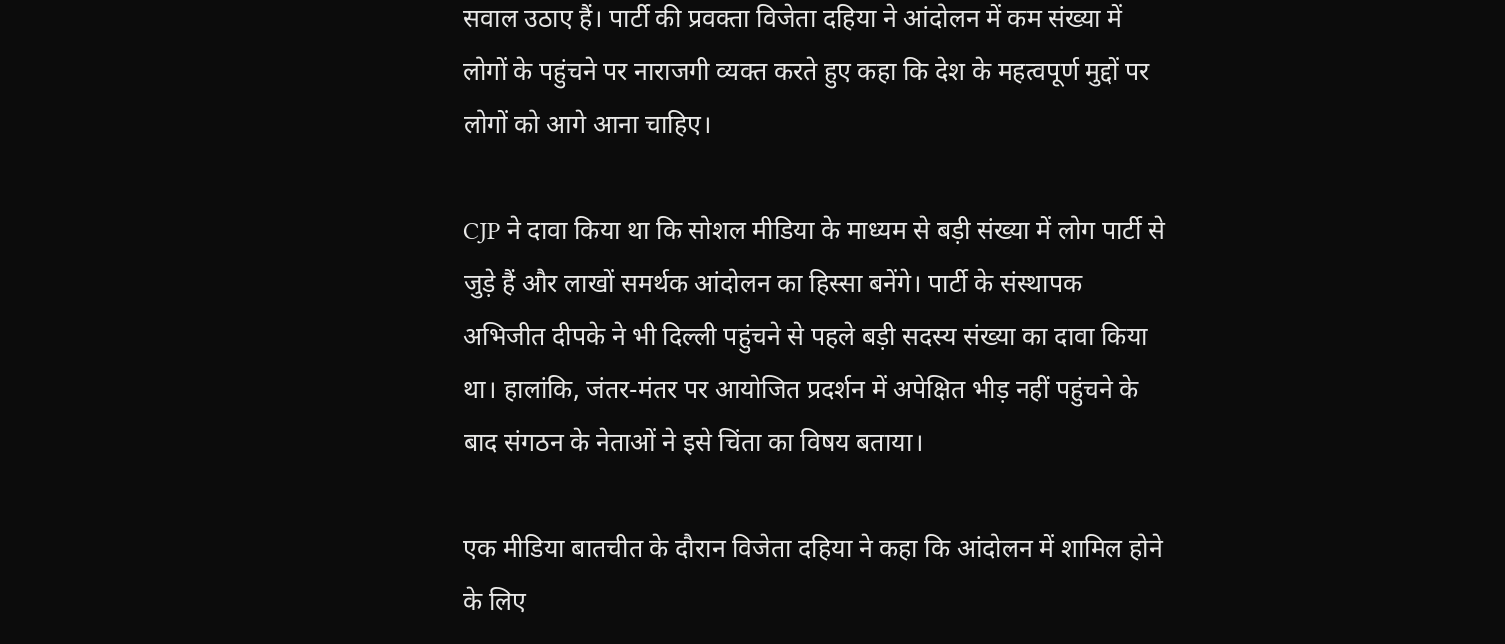सवाल उठाए हैं। पार्टी की प्रवक्ता विजेता दहिया ने आंदोलन में कम संख्या में लोगों के पहुंचने पर नाराजगी व्यक्त करते हुए कहा कि देश के महत्वपूर्ण मुद्दों पर लोगों को आगे आना चाहिए।

CJP ने दावा किया था कि सोशल मीडिया के माध्यम से बड़ी संख्या में लोग पार्टी से जुड़े हैं और लाखों समर्थक आंदोलन का हिस्सा बनेंगे। पार्टी के संस्थापक अभिजीत दीपके ने भी दिल्ली पहुंचने से पहले बड़ी सदस्य संख्या का दावा किया था। हालांकि, जंतर-मंतर पर आयोजित प्रदर्शन में अपेक्षित भीड़ नहीं पहुंचने के बाद संगठन के नेताओं ने इसे चिंता का विषय बताया।

एक मीडिया बातचीत के दौरान विजेता दहिया ने कहा कि आंदोलन में शामिल होने के लिए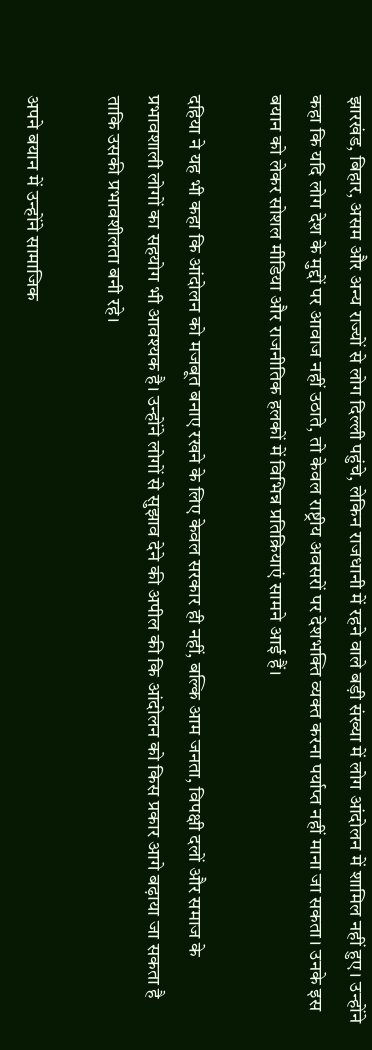झारखंड, बिहार, असम और अन्य राज्यों से लोग दिल्ली पहुंचे, लेकिन राजधानी में रहने वाले बड़ी संख्या में लोग आंदोलन में शामिल नहीं हुए। उन्होंने कहा कि यदि लोग देश के मुद्दों पर आवाज नहीं उठाते, तो केवल राष्ट्रीय अवसरों पर देशभक्ति व्यक्त करना पर्याप्त नहीं माना जा सकता। उनके इस बयान को लेकर सोशल मीडिया और राजनीतिक हलकों में विभिन्न प्रतिक्रियाएं सामने आई हैं।

दहिया ने यह भी कहा कि आंदोलन को मजबूत बनाए रखने के लिए केवल सरकार ही नहीं, बल्कि आम जनता, विपक्षी दलों और समाज के प्रभावशाली लोगों का सहयोग भी आवश्यक है। उन्होंने लोगों से सुझाव देने की अपील की कि आंदोलन को किस प्रकार आगे बढ़ाया जा सकता है ताकि उसकी प्रभावशीलता बनी रहे।

अपने बयान में उन्होंने सामाजिक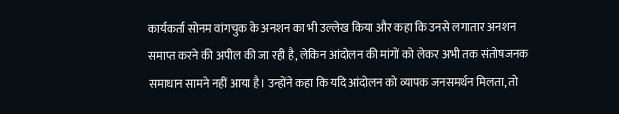कार्यकर्ता सोनम वांगचुक के अनशन का भी उल्लेख किया और कहा कि उनसे लगातार अनशन समाप्त करने की अपील की जा रही है, लेकिन आंदोलन की मांगों को लेकर अभी तक संतोषजनक समाधान सामने नहीं आया है। उन्होंने कहा कि यदि आंदोलन को व्यापक जनसमर्थन मिलता, तो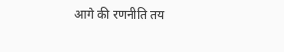आगे की रणनीति तय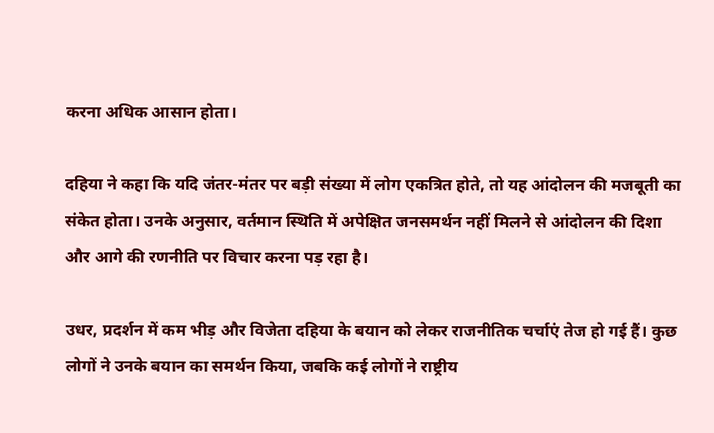करना अधिक आसान होता।

दहिया ने कहा कि यदि जंतर-मंतर पर बड़ी संख्या में लोग एकत्रित होते, तो यह आंदोलन की मजबूती का संकेत होता। उनके अनुसार, वर्तमान स्थिति में अपेक्षित जनसमर्थन नहीं मिलने से आंदोलन की दिशा और आगे की रणनीति पर विचार करना पड़ रहा है।

उधर, प्रदर्शन में कम भीड़ और विजेता दहिया के बयान को लेकर राजनीतिक चर्चाएं तेज हो गई हैं। कुछ लोगों ने उनके बयान का समर्थन किया, जबकि कई लोगों ने राष्ट्रीय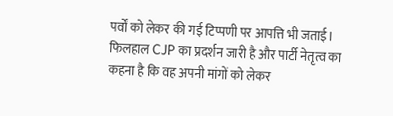पर्वों को लेकर की गई टिप्पणी पर आपत्ति भी जताई। फिलहाल CJP का प्रदर्शन जारी है और पार्टी नेतृत्व का कहना है कि वह अपनी मांगों को लेकर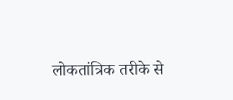लोकतांत्रिक तरीके से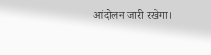आंदोलन जारी रखेगा।